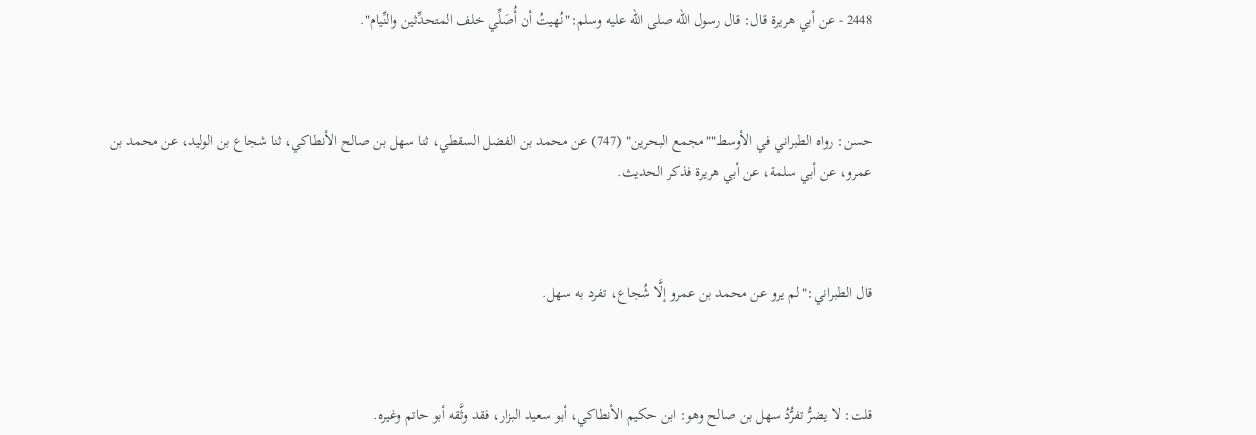2448 - عن أبي هريرة قال: قال رسول الله صلى الله عليه وسلم:"نُهيتُ أن أُصَلِّي خلف المتحدِّثين والنِّيام".



حسن: رواه الطبراني في الأوسط""مجمع البحرين" (747) عن محمد بن الفضل السقطي، ثنا سهل بن صالح الأنطاكي، ثنا شجاع بن الوليد، عن محمد بن عمرو، عن أبي سلمة، عن أبي هريرة فذكر الحديث.



قال الطبراني:"لم يرو عن محمد بن عمرو إلَّا شُجاع، تفرد به سهل.



قلت: لا يضرُّ تفرُّدُ سهل بن صالح وهو: ابن حكيم الأنطاكي، أبو سعيد البزار، فقد وثَّقه أبو حاتم وغيره.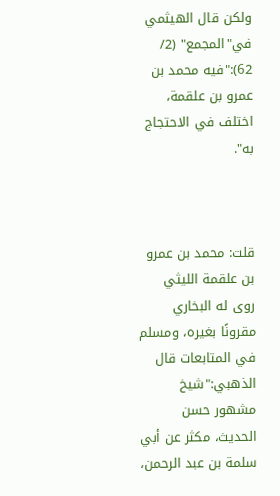ولكن قال الهيثمي في"المجمع" (2/ 62):"فيه محمد بن عمرو بن علقمة، اختلف في الاحتجاج به".



قلت: محمد بن عمرو بن علقمة الليثي روى له البخاري مقرونًا بغيره، ومسلم في المتابعات قال الذهبي:"شيخ مشهور حسن الحديث، مكثر عن أبي سلمة بن عبد الرحمن،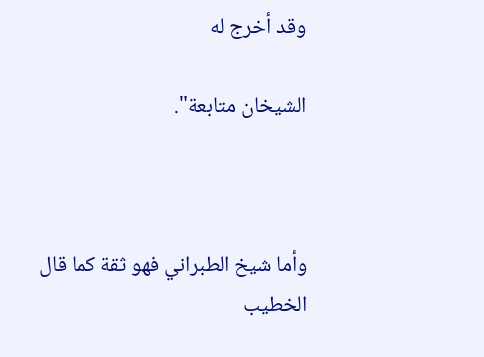وقد أخرج له

الشيخان متابعة".



وأما شيخ الطبراني فهو ثقة كما قال الخطيب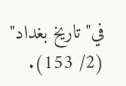في"تاريخ بغداد" (2/ 153).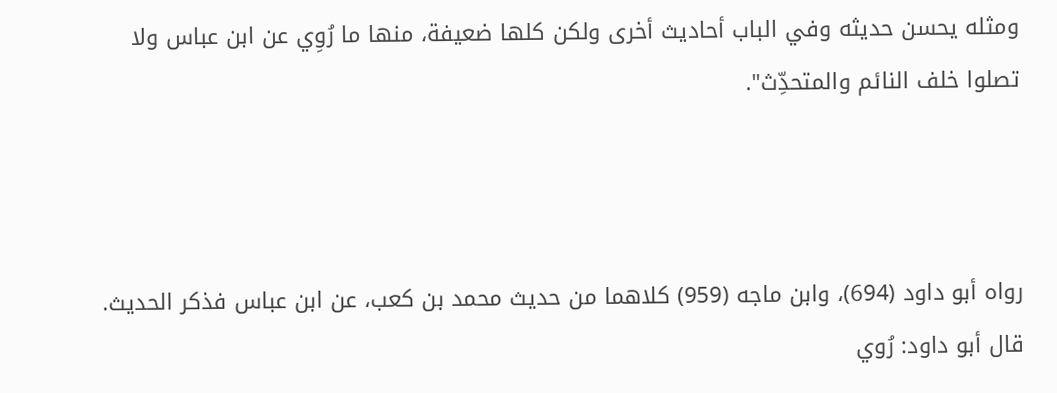ومثله يحسن حديثه وفي الباب أحاديث أخرى ولكن كلها ضعيفة، منها ما رُوِي عن ابن عباس ولا تصلوا خلف النائم والمتحدِّث".



رواه أبو داود (694)، وابن ماجه (959) كلاهما من حديث محمد بن كعب، عن ابن عباس فذكر الحديث. قال أبو داود: رُوي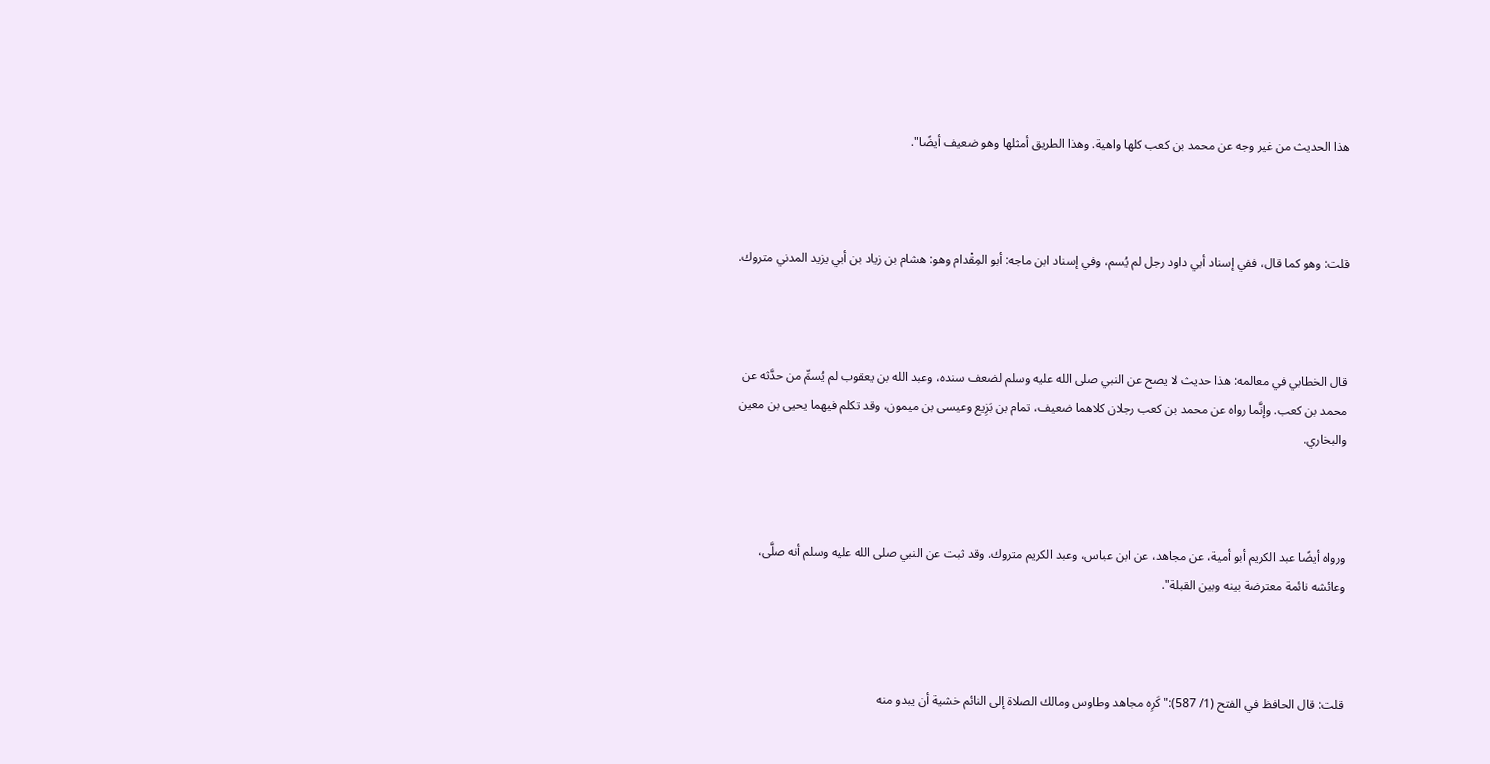هذا الحديث من غير وجه عن محمد بن كعب كلها واهية. وهذا الطريق أمثلها وهو ضعيف أيضًا".



قلت: وهو كما قال، ففي إسناد أبي داود رجل لم يُسم، وفي إسناد ابن ماجه: أبو المِقْدام وهو: هشام بن زياد بن أبي يزيد المدني متروك.



قال الخطابي في معالمه: هذا حديث لا يصح عن النبي صلى الله عليه وسلم لضعف سنده، وعبد الله بن يعقوب لم يُسمِّ من حدَّثه عن محمد بن كعب. وإنَّما رواه عن محمد بن كعب رجلان كلاهما ضعيف، تمام بن بَزِيع وعيسى بن ميمون، وقد تكلم فيهما يحيى بن معين والبخاري.



ورواه أيضًا عبد الكريم أبو أمية، عن مجاهد، عن ابن عباس، وعبد الكريم متروك. وقد ثبت عن النبي صلى الله عليه وسلم أنه صلَّى، وعائشه نائمة معترضة بينه وبين القبلة".



قلت: قال الحافظ في الفتح (1/ 587):"كَرِه مجاهد وطاوس ومالك الصلاة إلى النائم خشية أن يبدو منه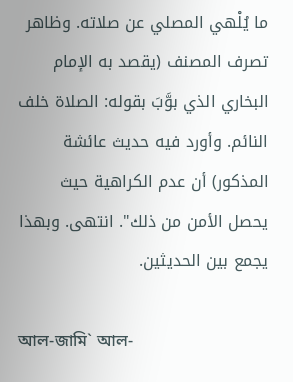ما يُلْهي المصلي عن صلاته. وظاهر تصرف المصنف (يقصد به الإمام البخاري الذي بوَّبَ بقوله: الصلاة خلف النائم. وأورد فيه حديث عائشة المذكور) أن عدم الكراهية حيث يحصل الأمن من ذلك". انتهى. وبهذا يجمع بين الحديثين.

আল-জামি` আল-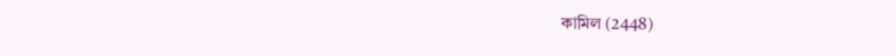কামিল (2448)